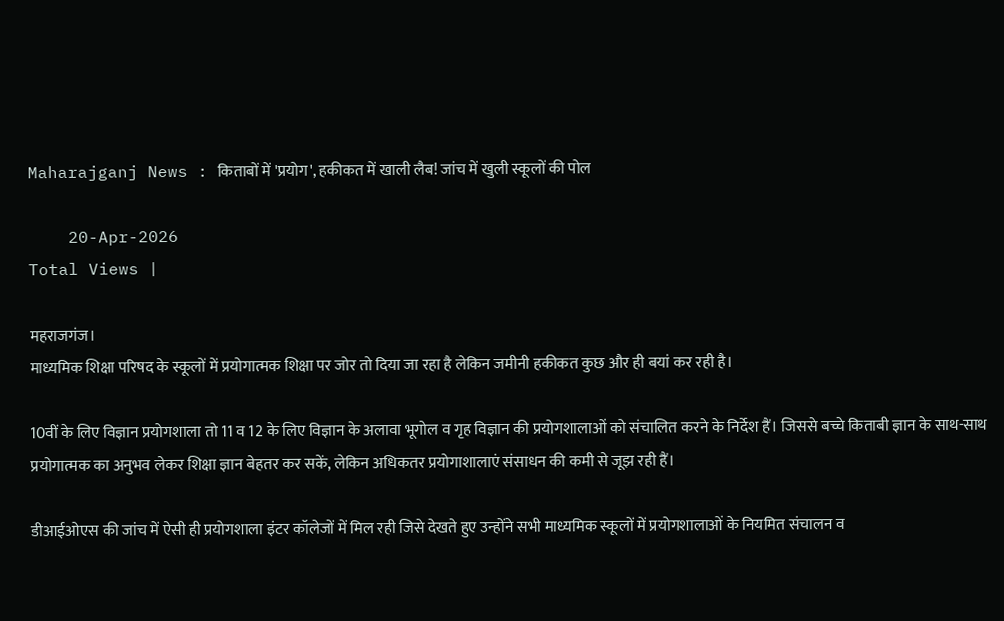Maharajganj News : किताबों में 'प्रयोग', हकीकत में खाली लैब! जांच में खुली स्कूलों की पोल

    20-Apr-2026
Total Views |

महराजगंज।
माध्यमिक शिक्षा परिषद के स्कूलों में प्रयोगात्मक शिक्षा पर जोर तो दिया जा रहा है लेकिन जमीनी हकीकत कुछ और ही बयां कर रही है।

10वीं के लिए विज्ञान प्रयोगशाला तो 11 व 12 के लिए विज्ञान के अलावा भूगोल व गृह विज्ञान की प्रयोगशालाओं को संचालित करने के निर्देश हैं। जिससे बच्चे किताबी ज्ञान के साथ-साथ प्रयोगात्मक का अनुभव लेकर शिक्षा ज्ञान बेहतर कर सकें, लेकिन अधिकतर प्रयोगाशालाएं संसाधन की कमी से जूझ रही हैं।

डीआईओएस की जांच में ऐसी ही प्रयोगशाला इंटर कॉलेजों में मिल रही जिसे देखते हुए उन्होंने सभी माध्यमिक स्कूलों में प्रयोगशालाओं के नियमित संचालन व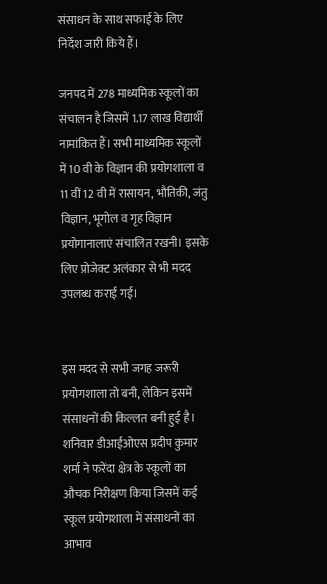संसाधन के साथ सफाई के लिए निर्देश जारी किये हैं।

जनपद में 278 माध्यमिक स्कूलों का संचालन है जिसमें 1.17 लाख विद्यार्थी नामांकित हैं। सभी माध्यमिक स्कूलों में 10 वी के विज्ञान की प्रयोगशाला व 11 वीं 12 वी में रासायन, भौतिकी, जंतु विज्ञान, भूगोल व गृह विज्ञान प्रयोगानालाएं संचालित रखनी। इसके लिए प्रोजेक्ट अलंकार से भी मदद उपलब्ध कराई गई।


इस मदद से सभी जगह जरूरी प्रयोगशाला तो बनी, लेकिन इसमें संसाधनों की किल्लत बनी हुई है। शनिवार डीआईओएस प्रदीप कुमार शर्मा ने फरेंदा क्षेत्र के स्कूलों का औचक निरीक्षण किया जिसमें कई स्कूल प्रयोगशाला में संसाधनों का आभाव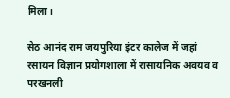मिला।

सेठ आनंद राम जयपुरिया इंटर कालेज में जहां रसायन विज्ञान प्रयोगशाला में रासायनिक अवयव व परखनली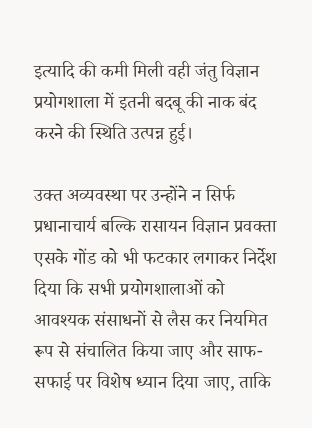इत्यादि की कमी मिली वही जंतु विज्ञान प्रयोगशाला में इतनी बदबू की नाक बंद करने की स्थिति उत्पन्न हुई।

उक्त अव्यवस्था पर उन्होंने न सिर्फ प्रधानाचार्य बल्कि रासायन विज्ञान प्रवक्ता एसके गोंड को भी फटकार लगाकर निर्देश दिया कि सभी प्रयोगशालाओं को आवश्यक संसाधनों से लैस कर नियमित रूप से संचालित किया जाए और साफ-सफाई पर विशेष ध्यान दिया जाए, ताकि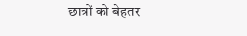छात्रों को बेहतर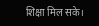शिक्षा मिल सके।